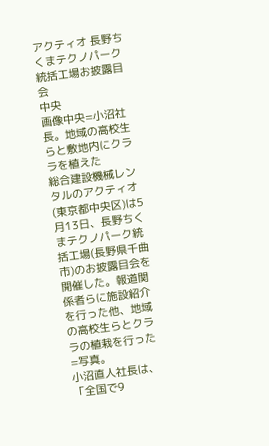アクティオ 長野ちくまテクノパーク統括工場お披露目会
中央
画像中央=小沼社長。地域の高校生らと敷地内にクララを植えた
総合建設機械レンタルのアクティオ(東京都中央区)は5月13日、長野ちくまテクノパーク統括工場(長野県千曲市)のお披露目会を開催した。報道関係者らに施設紹介を行った他、地域の高校生らとクララの植栽を行った=写真。
小沼直人社長は、「全国で9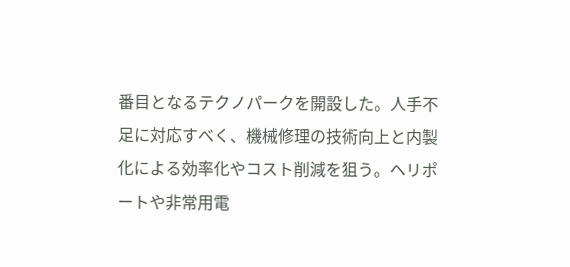番目となるテクノパークを開設した。人手不足に対応すべく、機械修理の技術向上と内製化による効率化やコスト削減を狙う。ヘリポートや非常用電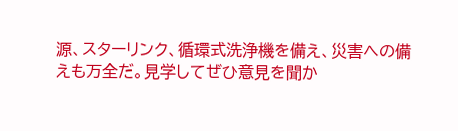源、スターリンク、循環式洗浄機を備え、災害への備えも万全だ。見学してぜひ意見を聞か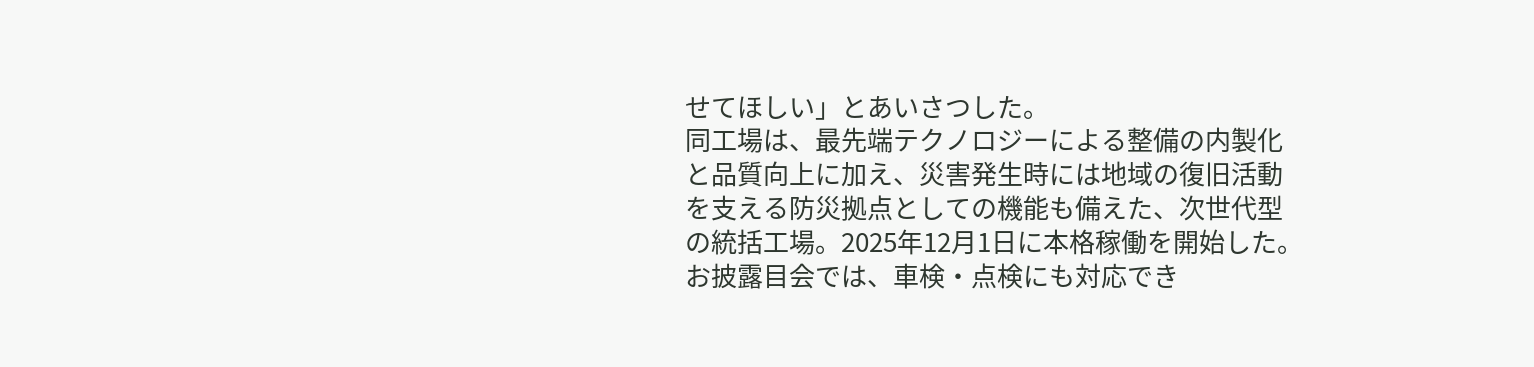せてほしい」とあいさつした。
同工場は、最先端テクノロジーによる整備の内製化と品質向上に加え、災害発生時には地域の復旧活動を支える防災拠点としての機能も備えた、次世代型の統括工場。2025年12月1日に本格稼働を開始した。
お披露目会では、車検・点検にも対応でき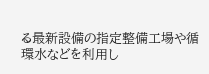る最新設備の指定整備工場や循環水などを利用し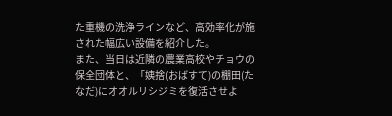た重機の洗浄ラインなど、高効率化が施された幅広い設備を紹介した。
また、当日は近隣の農業高校やチョウの保全団体と、「姨捨(おばすて)の棚田(たなだ)にオオルリシジミを復活させよ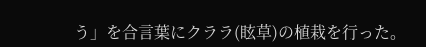う」を合言葉にクララ(眩草)の植栽を行った。